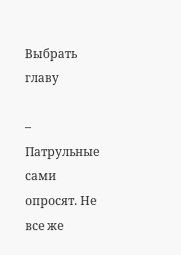Выбрать главу

– Патрульные сами опросят. Не все же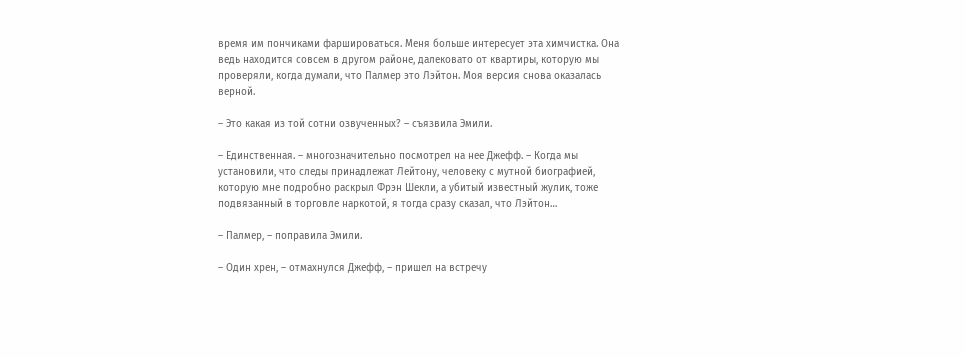время им пончиками фаршироваться. Меня больше интересует эта химчистка. Она ведь находится совсем в другом районе, далековато от квартиры, которую мы проверяли, когда думали, что Палмер это Лэйтон. Моя версия снова оказалась верной.

– Это какая из той сотни озвученных? – съязвила Эмили.

– Единственная. – многозначительно посмотрел на нее Джефф. – Когда мы установили, что следы принадлежат Лейтону, человеку с мутной биографией, которую мне подробно раскрыл Фрэн Шекли, а убитый известный жулик, тоже подвязанный в торговле наркотой, я тогда сразу сказал, что Лэйтон…

– Палмер, – поправила Эмили.

– Один хрен, – отмахнулся Джефф, – пришел на встречу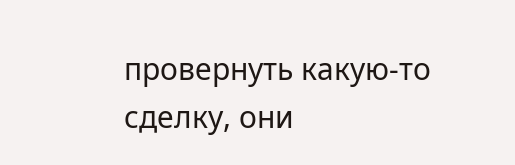провернуть какую-то сделку, они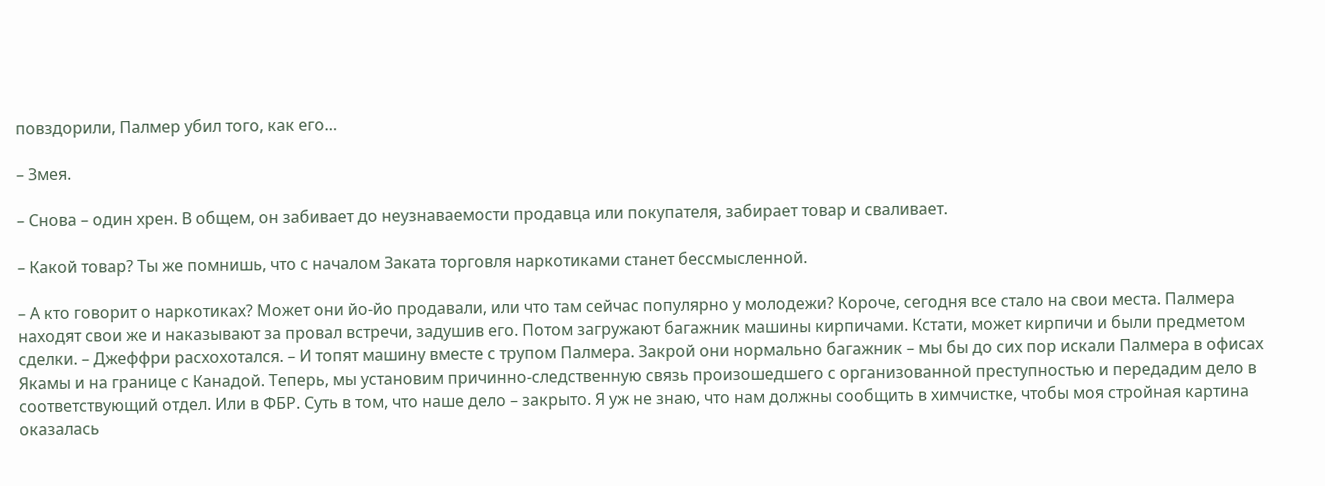повздорили, Палмер убил того, как его…

– Змея.

– Снова – один хрен. В общем, он забивает до неузнаваемости продавца или покупателя, забирает товар и сваливает.

– Какой товар? Ты же помнишь, что с началом Заката торговля наркотиками станет бессмысленной.

– А кто говорит о наркотиках? Может они йо-йо продавали, или что там сейчас популярно у молодежи? Короче, сегодня все стало на свои места. Палмера находят свои же и наказывают за провал встречи, задушив его. Потом загружают багажник машины кирпичами. Кстати, может кирпичи и были предметом сделки. – Джеффри расхохотался. – И топят машину вместе с трупом Палмера. Закрой они нормально багажник – мы бы до сих пор искали Палмера в офисах Якамы и на границе с Канадой. Теперь, мы установим причинно-следственную связь произошедшего с организованной преступностью и передадим дело в соответствующий отдел. Или в ФБР. Суть в том, что наше дело – закрыто. Я уж не знаю, что нам должны сообщить в химчистке, чтобы моя стройная картина оказалась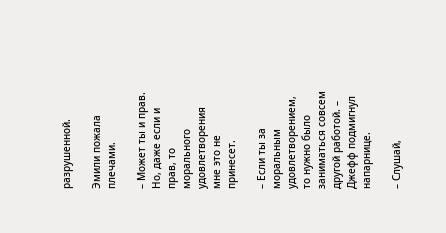разрушенной.

Эмили пожала плечами.

– Может ты и прав. Но, даже если и прав, то морального удовлетворения мне это не принесет.

– Если ты за моральным удовлетворением, то нужно было заниматься совсем другой работой. – Джефф подмигнул напарнице.

– Слушай,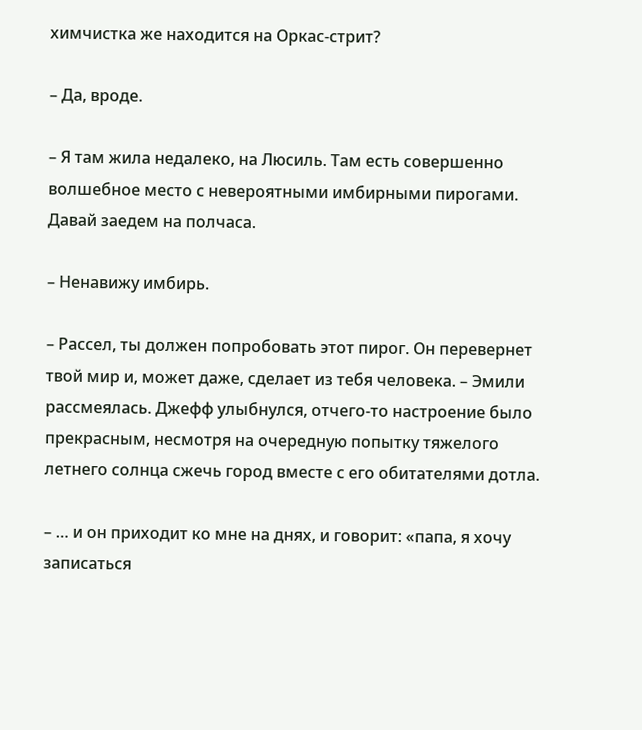химчистка же находится на Оркас-стрит?

– Да, вроде.

– Я там жила недалеко, на Люсиль. Там есть совершенно волшебное место с невероятными имбирными пирогами. Давай заедем на полчаса.

– Ненавижу имбирь.

– Рассел, ты должен попробовать этот пирог. Он перевернет твой мир и, может даже, сделает из тебя человека. – Эмили рассмеялась. Джефф улыбнулся, отчего-то настроение было прекрасным, несмотря на очередную попытку тяжелого летнего солнца сжечь город вместе с его обитателями дотла.

– … и он приходит ко мне на днях, и говорит: «папа, я хочу записаться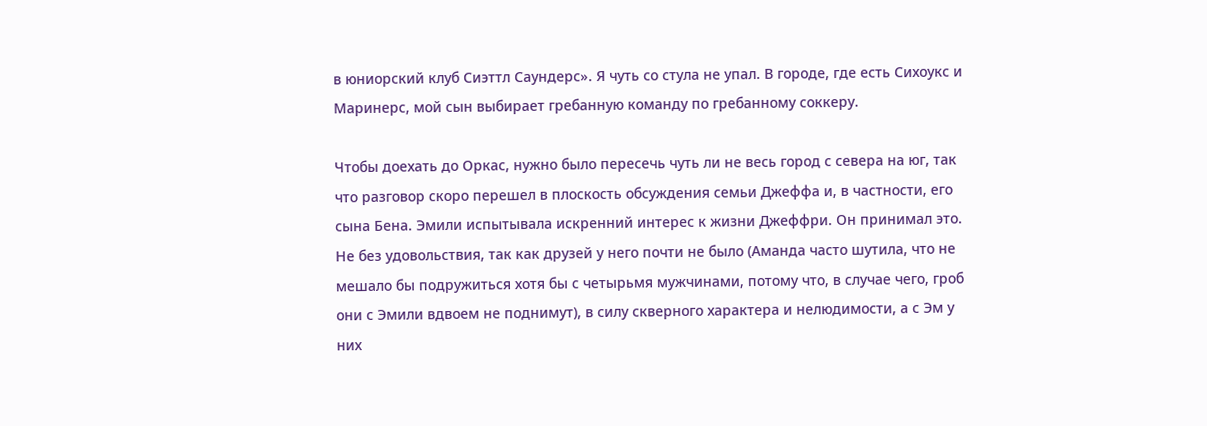в юниорский клуб Сиэттл Саундерс». Я чуть со стула не упал. В городе, где есть Сихоукс и Маринерс, мой сын выбирает гребанную команду по гребанному соккеру.

Чтобы доехать до Оркас, нужно было пересечь чуть ли не весь город с севера на юг, так что разговор скоро перешел в плоскость обсуждения семьи Джеффа и, в частности, его сына Бена. Эмили испытывала искренний интерес к жизни Джеффри. Он принимал это. Не без удовольствия, так как друзей у него почти не было (Аманда часто шутила, что не мешало бы подружиться хотя бы с четырьмя мужчинами, потому что, в случае чего, гроб они с Эмили вдвоем не поднимут), в силу скверного характера и нелюдимости, а с Эм у них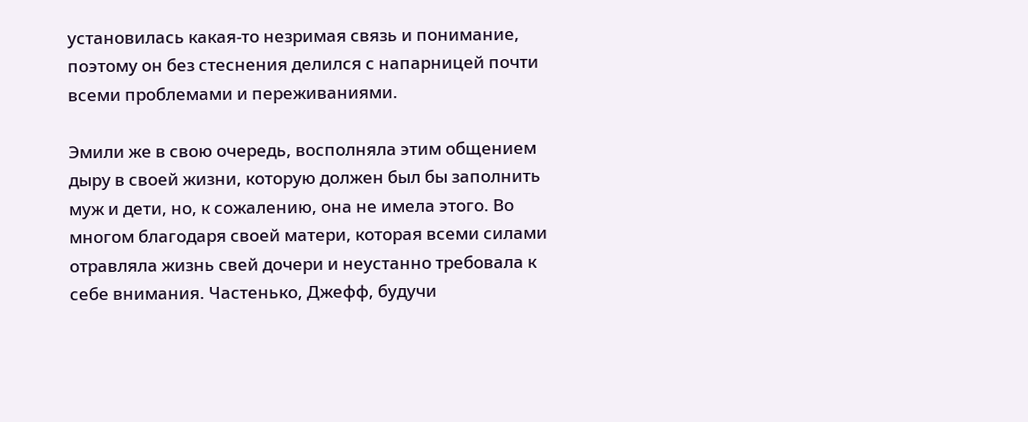установилась какая-то незримая связь и понимание, поэтому он без стеснения делился с напарницей почти всеми проблемами и переживаниями.

Эмили же в свою очередь, восполняла этим общением дыру в своей жизни, которую должен был бы заполнить муж и дети, но, к сожалению, она не имела этого. Во многом благодаря своей матери, которая всеми силами отравляла жизнь свей дочери и неустанно требовала к себе внимания. Частенько, Джефф, будучи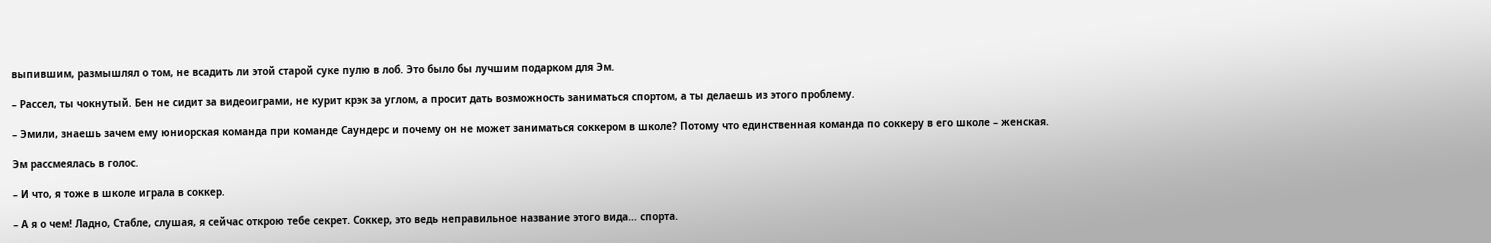выпившим, размышлял о том, не всадить ли этой старой суке пулю в лоб. Это было бы лучшим подарком для Эм.

– Рассел, ты чокнутый. Бен не сидит за видеоиграми, не курит крэк за углом, а просит дать возможность заниматься спортом, а ты делаешь из этого проблему.

– Эмили, знаешь зачем ему юниорская команда при команде Саундерс и почему он не может заниматься соккером в школе? Потому что единственная команда по соккеру в его школе – женская.

Эм рассмеялась в голос.

– И что, я тоже в школе играла в соккер.

– А я о чем! Ладно, Стабле, слушая, я сейчас открою тебе секрет. Соккер, это ведь неправильное название этого вида… спорта.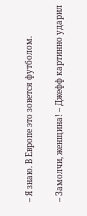– Я знаю. В Европе это зовется футболом.

– Замолчи, женщина! – Джефф картинно ударил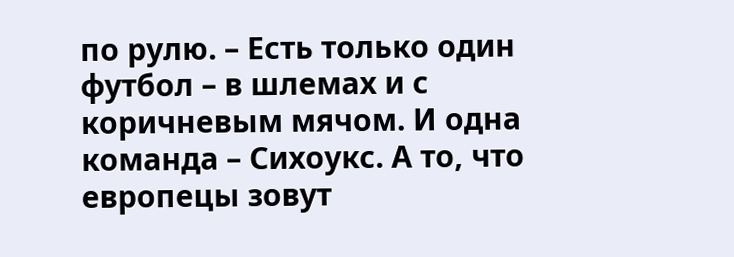по рулю. – Есть только один футбол – в шлемах и с коричневым мячом. И одна команда – Сихоукс. А то, что европецы зовут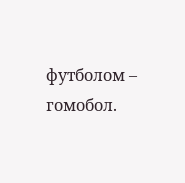футболом – гомобол.